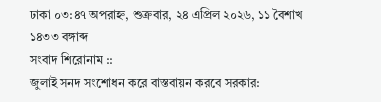ঢাকা ০৩:৪৭ অপরাহ্ন, শুক্রবার, ২৪ এপ্রিল ২০২৬, ১১ বৈশাখ ১৪৩৩ বঙ্গাব্দ
সংবাদ শিরোনাম ::
জুলাই সনদ সংশোধন করে বাস্তবায়ন করবে সরকার: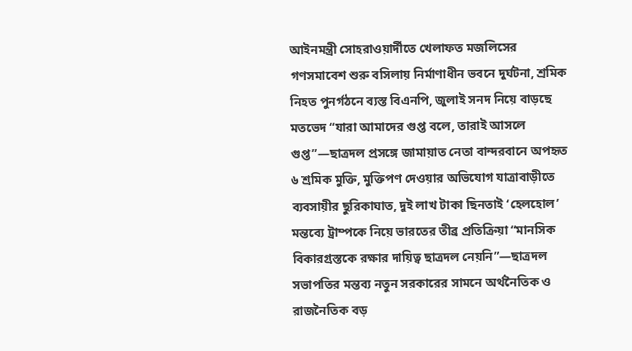আইনমন্ত্রী সোহরাওয়ার্দীতে খেলাফত মজলিসের গণসমাবেশ শুরু বসিলায় নির্মাণাধীন ভবনে দুর্ঘটনা, শ্রমিক নিহত পুনর্গঠনে ব্যস্ত বিএনপি, জুলাই সনদ নিয়ে বাড়ছে মতভেদ “যারা আমাদের গুপ্ত বলে, তারাই আসলে গুপ্ত”—ছাত্রদল প্রসঙ্গে জামায়াত নেতা বান্দরবানে অপহৃত ৬ শ্রমিক মুক্তি, মুক্তিপণ দেওয়ার অভিযোগ যাত্রাবাড়ীতে ব্যবসায়ীর ছুরিকাঘাত, দুই লাখ টাকা ছিনতাই ‘হেলহোল’ মন্তব্যে ট্রাম্পকে নিয়ে ভারতের তীব্র প্রতিক্রিয়া “মানসিক বিকারগ্রস্তকে রক্ষার দায়িত্ব ছাত্রদল নেয়নি”—ছাত্রদল সভাপতির মন্তব্য নতুন সরকারের সামনে অর্থনৈতিক ও রাজনৈতিক বড়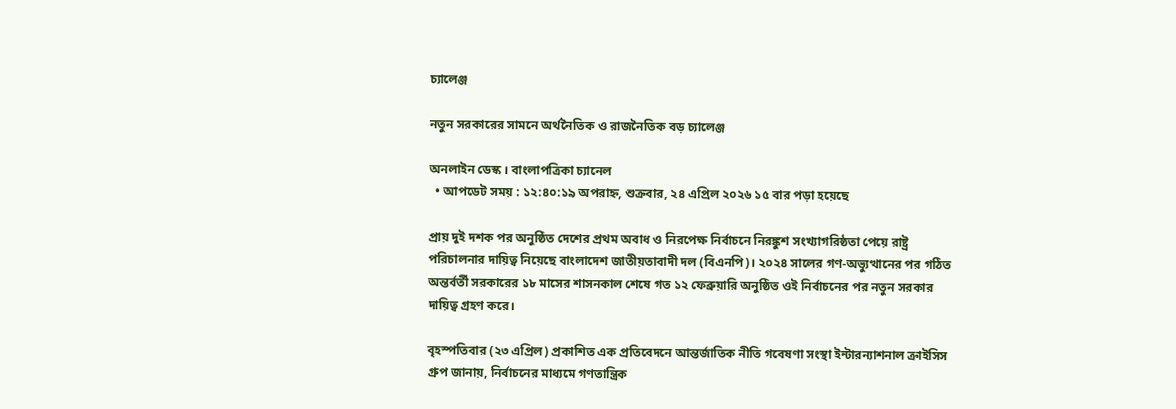চ্যালেঞ্জ

নতুন সরকারের সামনে অর্থনৈতিক ও রাজনৈতিক বড় চ্যালেঞ্জ

অনলাইন ডেস্ক । বাংলাপত্রিকা চ্যানেল
  • আপডেট সময় : ১২:৪০:১৯ অপরাহ্ন, শুক্রবার, ২৪ এপ্রিল ২০২৬ ১৫ বার পড়া হয়েছে

প্রায় দুই দশক পর অনুষ্ঠিত দেশের প্রথম অবাধ ও নিরপেক্ষ নির্বাচনে নিরঙ্কুশ সংখ্যাগরিষ্ঠতা পেয়ে রাষ্ট্র পরিচালনার দায়িত্ব নিয়েছে বাংলাদেশ জাতীয়তাবাদী দল (বিএনপি)। ২০২৪ সালের গণ-অভ্যুত্থানের পর গঠিত অন্তর্বর্তী সরকারের ১৮ মাসের শাসনকাল শেষে গত ১২ ফেব্রুয়ারি অনুষ্ঠিত ওই নির্বাচনের পর নতুন সরকার দায়িত্ব গ্রহণ করে।

বৃহস্পতিবার (২৩ এপ্রিল) প্রকাশিত এক প্রতিবেদনে আন্তর্জাতিক নীতি গবেষণা সংস্থা ইন্টারন্যাশনাল ক্রাইসিস গ্রুপ জানায়, নির্বাচনের মাধ্যমে গণতান্ত্রিক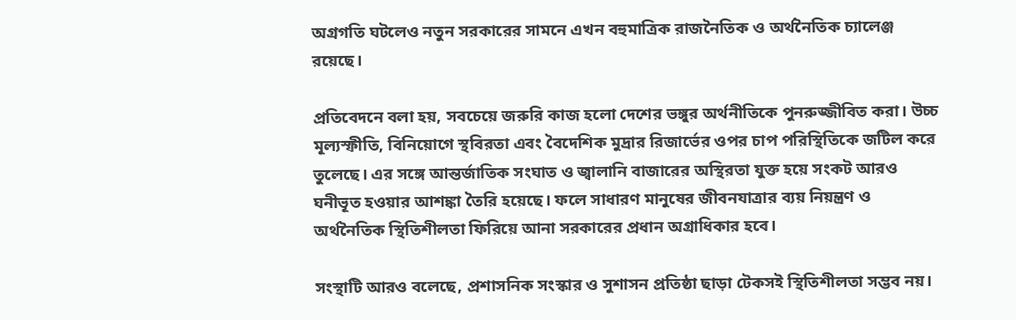অগ্রগতি ঘটলেও নতুন সরকারের সামনে এখন বহুমাত্রিক রাজনৈতিক ও অর্থনৈতিক চ্যালেঞ্জ রয়েছে।

প্রতিবেদনে বলা হয়, সবচেয়ে জরুরি কাজ হলো দেশের ভঙ্গুর অর্থনীতিকে পুনরুজ্জীবিত করা। উচ্চ মূল্যস্ফীতি, বিনিয়োগে স্থবিরতা এবং বৈদেশিক মুদ্রার রিজার্ভের ওপর চাপ পরিস্থিতিকে জটিল করে তুলেছে। এর সঙ্গে আন্তর্জাতিক সংঘাত ও জ্বালানি বাজারের অস্থিরতা যুক্ত হয়ে সংকট আরও ঘনীভূত হওয়ার আশঙ্কা তৈরি হয়েছে। ফলে সাধারণ মানুষের জীবনযাত্রার ব্যয় নিয়ন্ত্রণ ও অর্থনৈতিক স্থিতিশীলতা ফিরিয়ে আনা সরকারের প্রধান অগ্রাধিকার হবে।

সংস্থাটি আরও বলেছে, প্রশাসনিক সংস্কার ও সুশাসন প্রতিষ্ঠা ছাড়া টেকসই স্থিতিশীলতা সম্ভব নয়।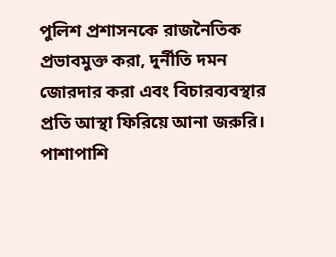পুলিশ প্রশাসনকে রাজনৈতিক প্রভাবমুক্ত করা, দুর্নীতি দমন জোরদার করা এবং বিচারব্যবস্থার প্রতি আস্থা ফিরিয়ে আনা জরুরি। পাশাপাশি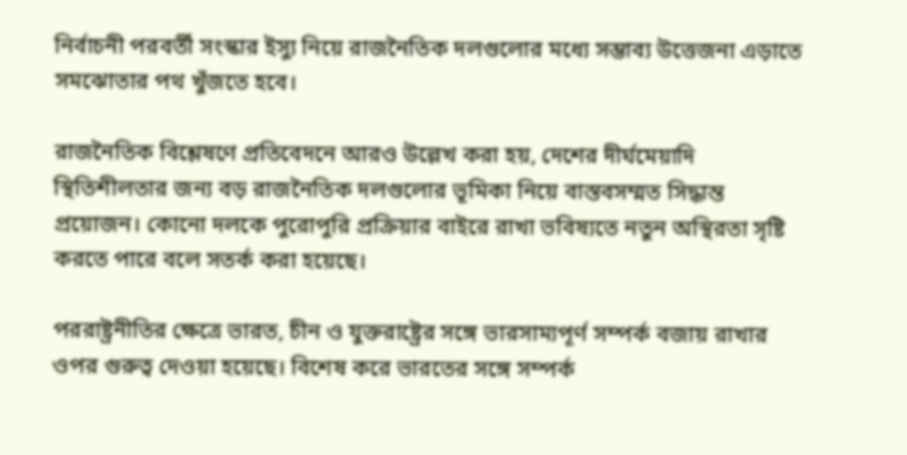নির্বাচনী পরবর্তী সংস্কার ইস্যু নিয়ে রাজনৈতিক দলগুলোর মধ্যে সম্ভাব্য উত্তেজনা এড়াতে সমঝোতার পথ খুঁজতে হবে।

রাজনৈতিক বিশ্লেষণে প্রতিবেদনে আরও উল্লেখ করা হয়, দেশের দীর্ঘমেয়াদি স্থিতিশীলতার জন্য বড় রাজনৈতিক দলগুলোর ভূমিকা নিয়ে বাস্তবসম্মত সিদ্ধান্ত প্রয়োজন। কোনো দলকে পুরোপুরি প্রক্রিয়ার বাইরে রাখা ভবিষ্যতে নতুন অস্থিরতা সৃষ্টি করতে পারে বলে সতর্ক করা হয়েছে।

পররাষ্ট্রনীতির ক্ষেত্রে ভারত, চীন ও যুক্তরাষ্ট্রের সঙ্গে ভারসাম্যপূর্ণ সম্পর্ক বজায় রাখার ওপর গুরুত্ব দেওয়া হয়েছে। বিশেষ করে ভারতের সঙ্গে সম্পর্ক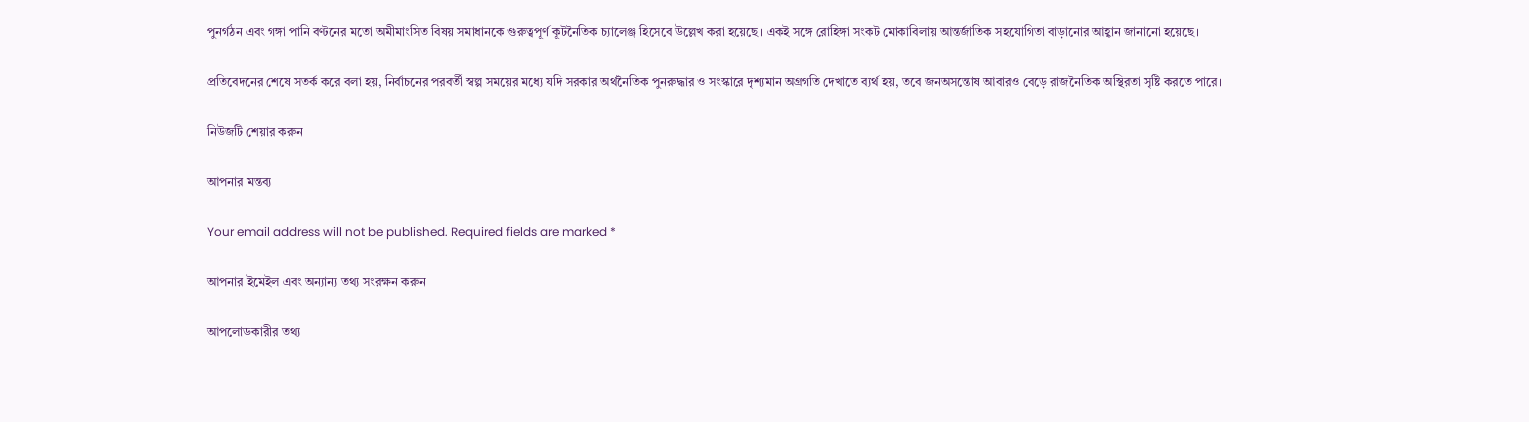পুনর্গঠন এবং গঙ্গা পানি বণ্টনের মতো অমীমাংসিত বিষয় সমাধানকে গুরুত্বপূর্ণ কূটনৈতিক চ্যালেঞ্জ হিসেবে উল্লেখ করা হয়েছে। একই সঙ্গে রোহিঙ্গা সংকট মোকাবিলায় আন্তর্জাতিক সহযোগিতা বাড়ানোর আহ্বান জানানো হয়েছে।

প্রতিবেদনের শেষে সতর্ক করে বলা হয়, নির্বাচনের পরবর্তী স্বল্প সময়ের মধ্যে যদি সরকার অর্থনৈতিক পুনরুদ্ধার ও সংস্কারে দৃশ্যমান অগ্রগতি দেখাতে ব্যর্থ হয়, তবে জনঅসন্তোষ আবারও বেড়ে রাজনৈতিক অস্থিরতা সৃষ্টি করতে পারে।

নিউজটি শেয়ার করুন

আপনার মন্তব্য

Your email address will not be published. Required fields are marked *

আপনার ইমেইল এবং অন্যান্য তথ্য সংরক্ষন করুন

আপলোডকারীর তথ্য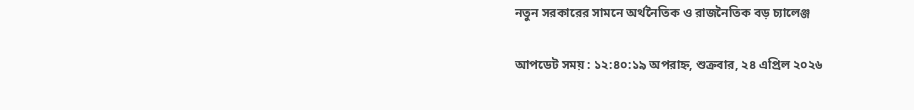নতুন সরকারের সামনে অর্থনৈতিক ও রাজনৈতিক বড় চ্যালেঞ্জ

আপডেট সময় : ১২:৪০:১৯ অপরাহ্ন, শুক্রবার, ২৪ এপ্রিল ২০২৬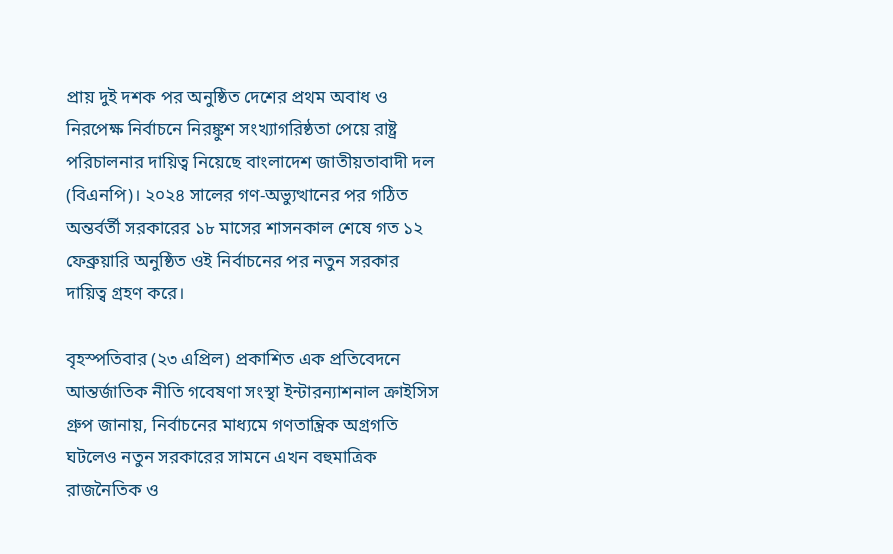প্রায় দুই দশক পর অনুষ্ঠিত দেশের প্রথম অবাধ ও নিরপেক্ষ নির্বাচনে নিরঙ্কুশ সংখ্যাগরিষ্ঠতা পেয়ে রাষ্ট্র পরিচালনার দায়িত্ব নিয়েছে বাংলাদেশ জাতীয়তাবাদী দল (বিএনপি)। ২০২৪ সালের গণ-অভ্যুত্থানের পর গঠিত অন্তর্বর্তী সরকারের ১৮ মাসের শাসনকাল শেষে গত ১২ ফেব্রুয়ারি অনুষ্ঠিত ওই নির্বাচনের পর নতুন সরকার দায়িত্ব গ্রহণ করে।

বৃহস্পতিবার (২৩ এপ্রিল) প্রকাশিত এক প্রতিবেদনে আন্তর্জাতিক নীতি গবেষণা সংস্থা ইন্টারন্যাশনাল ক্রাইসিস গ্রুপ জানায়, নির্বাচনের মাধ্যমে গণতান্ত্রিক অগ্রগতি ঘটলেও নতুন সরকারের সামনে এখন বহুমাত্রিক রাজনৈতিক ও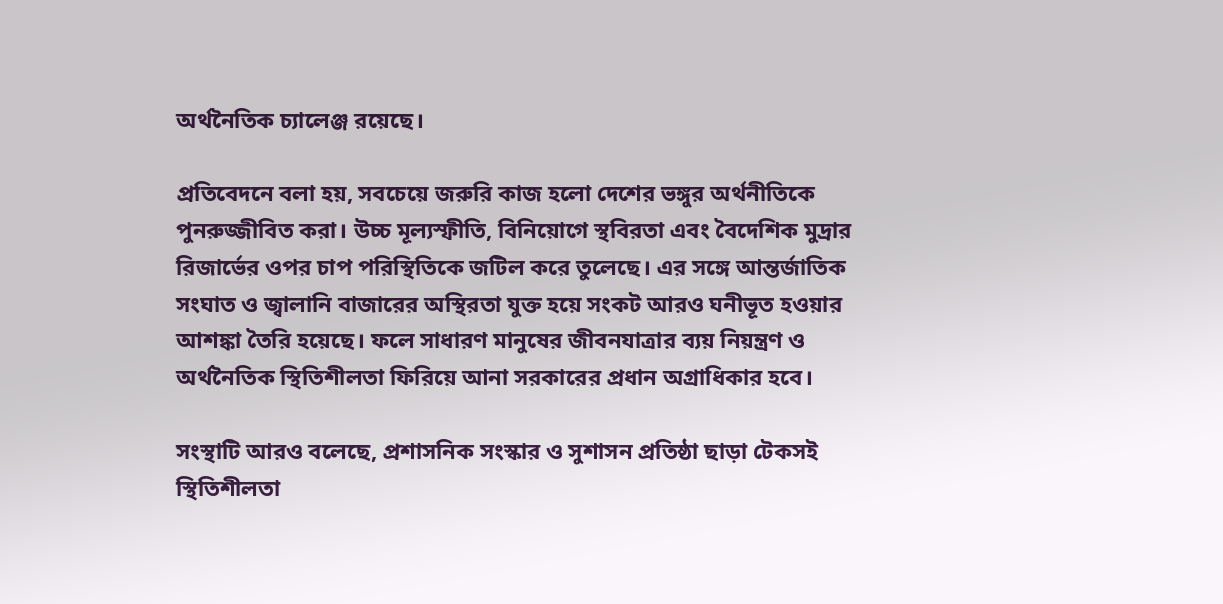অর্থনৈতিক চ্যালেঞ্জ রয়েছে।

প্রতিবেদনে বলা হয়, সবচেয়ে জরুরি কাজ হলো দেশের ভঙ্গুর অর্থনীতিকে পুনরুজ্জীবিত করা। উচ্চ মূল্যস্ফীতি, বিনিয়োগে স্থবিরতা এবং বৈদেশিক মুদ্রার রিজার্ভের ওপর চাপ পরিস্থিতিকে জটিল করে তুলেছে। এর সঙ্গে আন্তর্জাতিক সংঘাত ও জ্বালানি বাজারের অস্থিরতা যুক্ত হয়ে সংকট আরও ঘনীভূত হওয়ার আশঙ্কা তৈরি হয়েছে। ফলে সাধারণ মানুষের জীবনযাত্রার ব্যয় নিয়ন্ত্রণ ও অর্থনৈতিক স্থিতিশীলতা ফিরিয়ে আনা সরকারের প্রধান অগ্রাধিকার হবে।

সংস্থাটি আরও বলেছে, প্রশাসনিক সংস্কার ও সুশাসন প্রতিষ্ঠা ছাড়া টেকসই স্থিতিশীলতা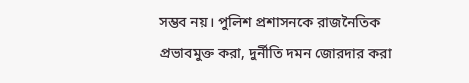সম্ভব নয়। পুলিশ প্রশাসনকে রাজনৈতিক প্রভাবমুক্ত করা, দুর্নীতি দমন জোরদার করা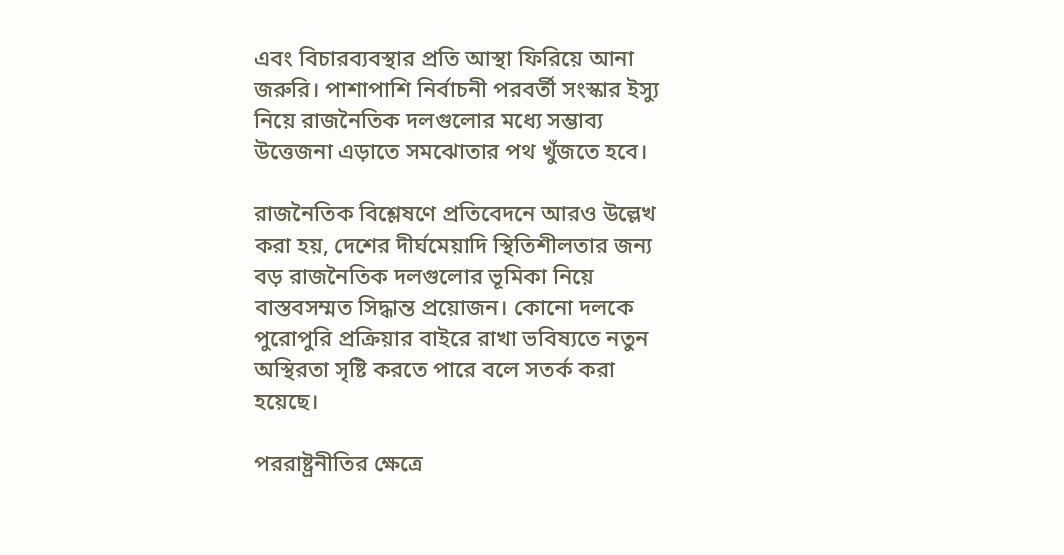এবং বিচারব্যবস্থার প্রতি আস্থা ফিরিয়ে আনা জরুরি। পাশাপাশি নির্বাচনী পরবর্তী সংস্কার ইস্যু নিয়ে রাজনৈতিক দলগুলোর মধ্যে সম্ভাব্য উত্তেজনা এড়াতে সমঝোতার পথ খুঁজতে হবে।

রাজনৈতিক বিশ্লেষণে প্রতিবেদনে আরও উল্লেখ করা হয়, দেশের দীর্ঘমেয়াদি স্থিতিশীলতার জন্য বড় রাজনৈতিক দলগুলোর ভূমিকা নিয়ে বাস্তবসম্মত সিদ্ধান্ত প্রয়োজন। কোনো দলকে পুরোপুরি প্রক্রিয়ার বাইরে রাখা ভবিষ্যতে নতুন অস্থিরতা সৃষ্টি করতে পারে বলে সতর্ক করা হয়েছে।

পররাষ্ট্রনীতির ক্ষেত্রে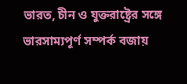ভারত, চীন ও যুক্তরাষ্ট্রের সঙ্গে ভারসাম্যপূর্ণ সম্পর্ক বজায়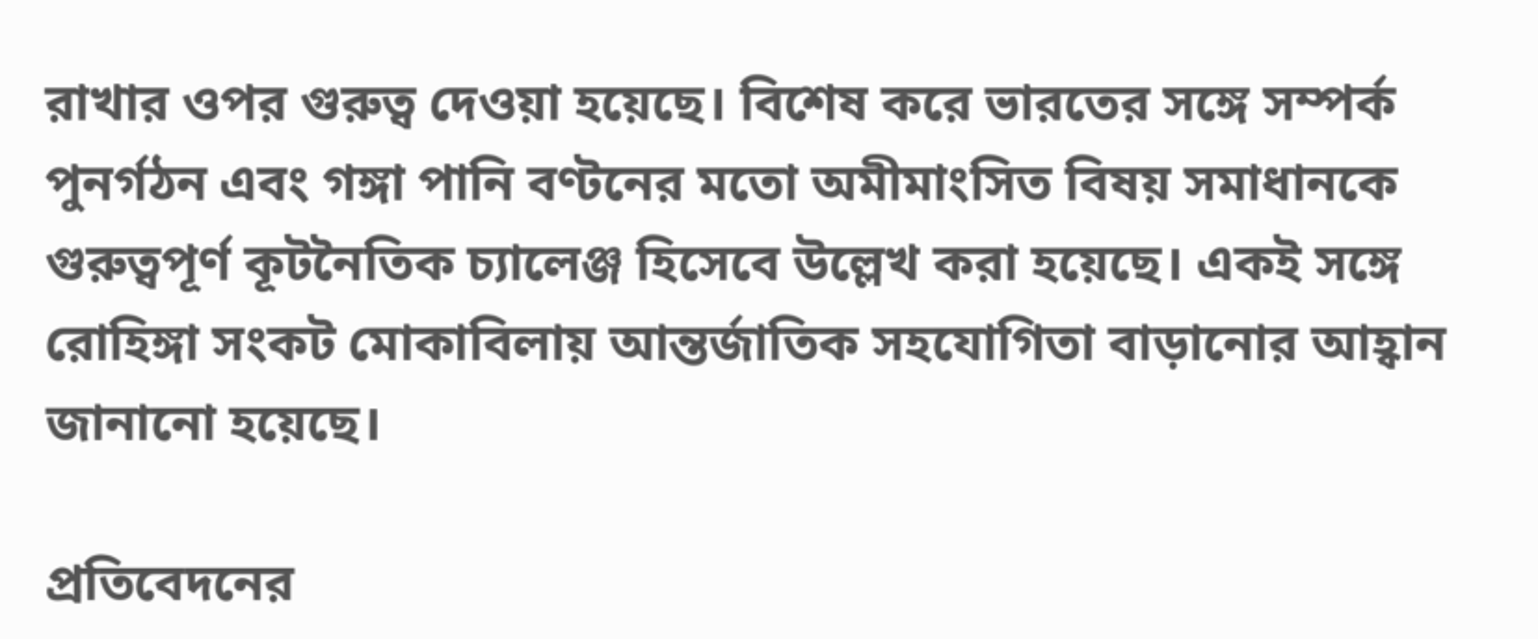রাখার ওপর গুরুত্ব দেওয়া হয়েছে। বিশেষ করে ভারতের সঙ্গে সম্পর্ক পুনর্গঠন এবং গঙ্গা পানি বণ্টনের মতো অমীমাংসিত বিষয় সমাধানকে গুরুত্বপূর্ণ কূটনৈতিক চ্যালেঞ্জ হিসেবে উল্লেখ করা হয়েছে। একই সঙ্গে রোহিঙ্গা সংকট মোকাবিলায় আন্তর্জাতিক সহযোগিতা বাড়ানোর আহ্বান জানানো হয়েছে।

প্রতিবেদনের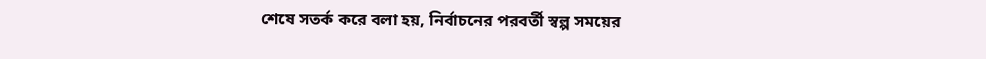শেষে সতর্ক করে বলা হয়, নির্বাচনের পরবর্তী স্বল্প সময়ের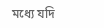মধ্যে যদি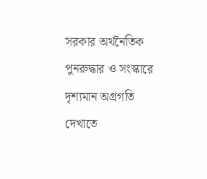সরকার অর্থনৈতিক পুনরুদ্ধার ও সংস্কারে দৃশ্যমান অগ্রগতি দেখাতে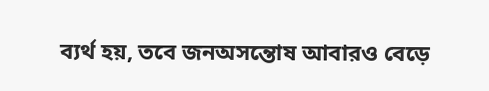ব্যর্থ হয়, তবে জনঅসন্তোষ আবারও বেড়ে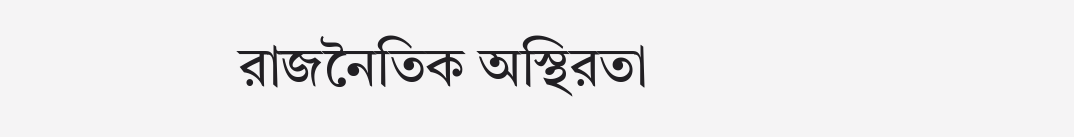রাজনৈতিক অস্থিরতা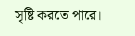সৃষ্টি করতে পারে।